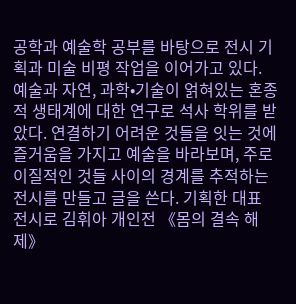공학과 예술학 공부를 바탕으로 전시 기획과 미술 비평 작업을 이어가고 있다. 예술과 자연, 과학•기술이 얽혀있는 혼종적 생태계에 대한 연구로 석사 학위를 받았다. 연결하기 어려운 것들을 잇는 것에 즐거움을 가지고 예술을 바라보며, 주로 이질적인 것들 사이의 경계를 추적하는 전시를 만들고 글을 쓴다. 기획한 대표 전시로 김휘아 개인전 《몸의 결속 해제》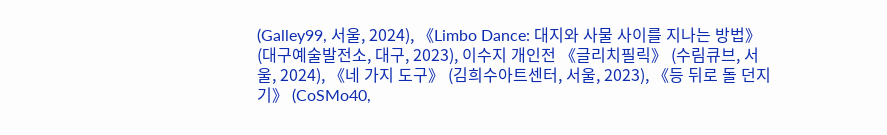(Galley99, 서울, 2024), 《Limbo Dance: 대지와 사물 사이를 지나는 방법》 (대구예술발전소, 대구, 2023), 이수지 개인전 《글리치필릭》 (수림큐브, 서울, 2024), 《네 가지 도구》 (김희수아트센터, 서울, 2023), 《등 뒤로 돌 던지기》 (CoSMo40,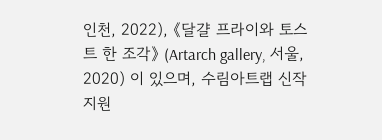인천, 2022), 《달걀 프라이와 토스트 한 조각》 (Artarch gallery, 서울, 2020) 이 있으며, 수림아트랩 신작지원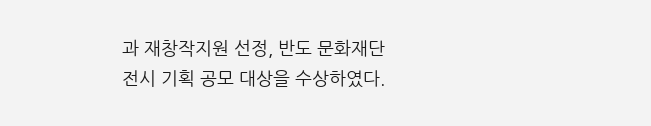과 재창작지원 선정, 반도 문화재단 전시 기획 공모 대상을 수상하였다.